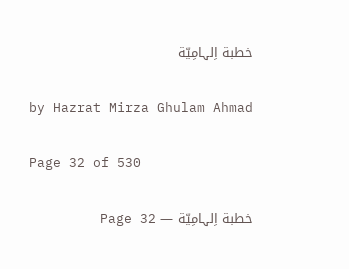خطبة اِلہامِیّة

by Hazrat Mirza Ghulam Ahmad

Page 32 of 530

خطبة اِلہامِیّة — Page 32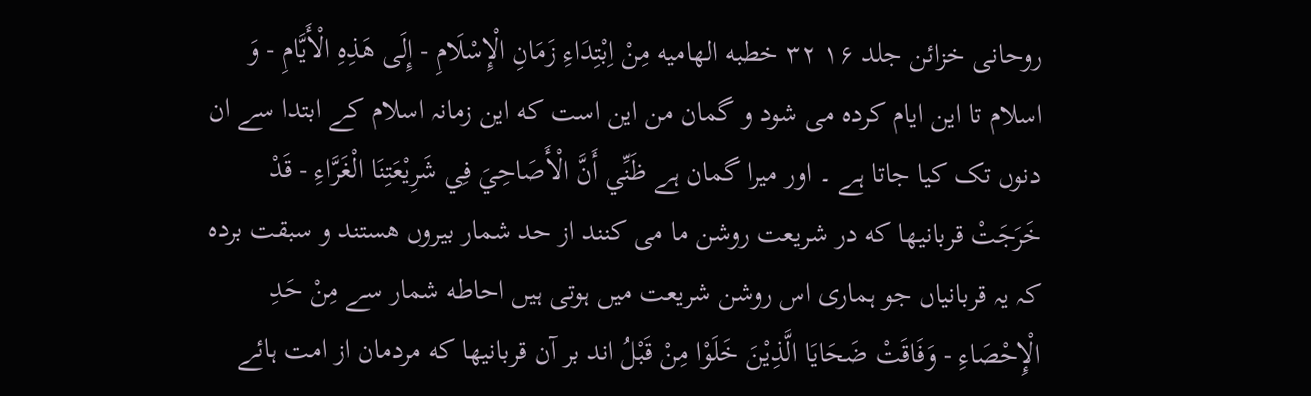روحانی خزائن جلد ۱۶ ۳۲ خطبه الهاميه مِنْ اِبْتِدَاءِ زَمَانِ الْإِسْلَامِ - إِلَى هَذِهِ الْأَيَّامِ - وَ اسلام تا این ایام کرده می شود و گمان من این است که این زمانہ اسلام کے ابتدا سے ان دنوں تک کیا جاتا ہے ۔ اور میرا گمان ہے ظَنِّي أَنَّ الْأَصَاحِيَ فِي شَرِيْعَتِنَا الْغَرَّاءِ - قَدْ خَرَجَتْ قربانیها که در شریعت روشن ما می کنند از حد شمار بیروں هستند و سبقت برده کہ یہ قربانیاں جو ہماری اس روشن شریعت میں ہوتی ہیں احاطه شمار سے مِنْ حَدِ الْإِحْصَاءِ - وَفَاقَتْ ضَحَايَا الَّذِيْنَ خَلَوْا مِنْ قَبْلُ اند بر آن قربانیها که مردمان از امت ہائے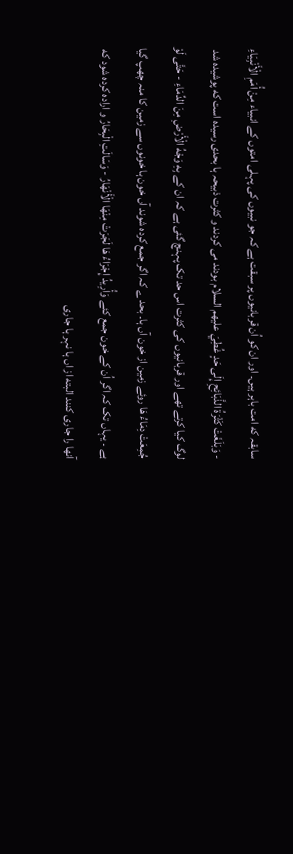سابقہ که امت باہر ہیں۔ اور ان کو اُن قربانیوں پر سبقت ہے کہ جو نبیوں کی پہلی امتوں کے انبیاء مِنْ أُمَمِ الْأَنْبِيَاءِ - وَبَلَغَتْ كَثْرَةُ الذَّبَائِحِ إِلَى حَدٍ غُطِيَ علیهم السلام بودند می کردند و کثرت ذبیحہ ہا بحدی رسیده است که پوشیده شد لوگ کیا کرتے تھے اور قربانیوں کی کثرت اس حد تک پہنچ گئی ہے کہ ان کے بِهِ وَجْهُ الْأَرْضِ مِنَ الدِّمَاءِ - حَتَّى لَوْ جُمِعَتْ دِمَاءُ هَا روئے زمین از خون آں ہا۔ بحد ے کہ اگر جمع کرده شوند آں خون ہا خونوں سے زمین کا منہ چھپ گیا ہے ۔ یہاں تک کہ اگر اُن کے خون جمع کئے وَأُرِيدُ إِجْرَاءُ هَا لَجَرَتْ مِنْهَا الْأَنْهَارُ - وَسَالَتِ الْبِحَارُ و اراده کرده شود که آنها را جاری کنند البته از اں ہا نہر ہا جاری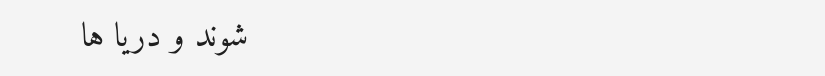شوند و دریا ها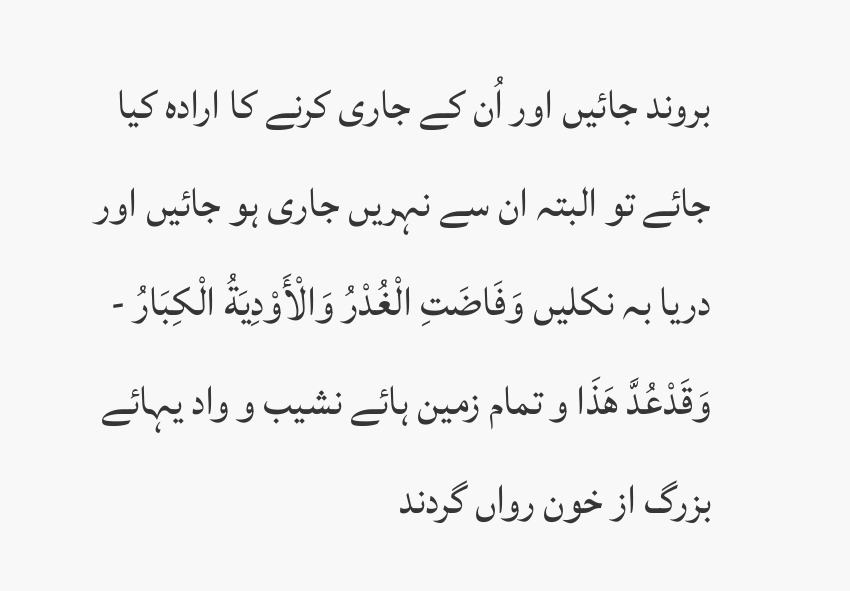بروند جائیں اور اُن کے جاری کرنے کا ارادہ کیا جائے تو البتہ ان سے نہریں جاری ہو جائیں اور دریا بہ نکلیں وَفَاضَتِ الْغُدْرُ وَالْأَوْدِيَةُ الْكِبَارُ - وَقَدْعُدَّ هَذَا و تمام زمین ہائے نشیب و واد یہائے بزرگ از خون رواں گردند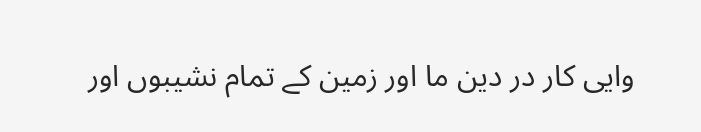وایی کار در دین ما اور زمین کے تمام نشیبوں اور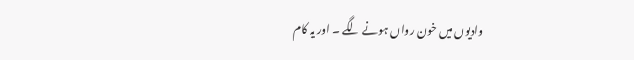وادیوں میں خون رواں ہونے لگے ۔ اور یہ کام